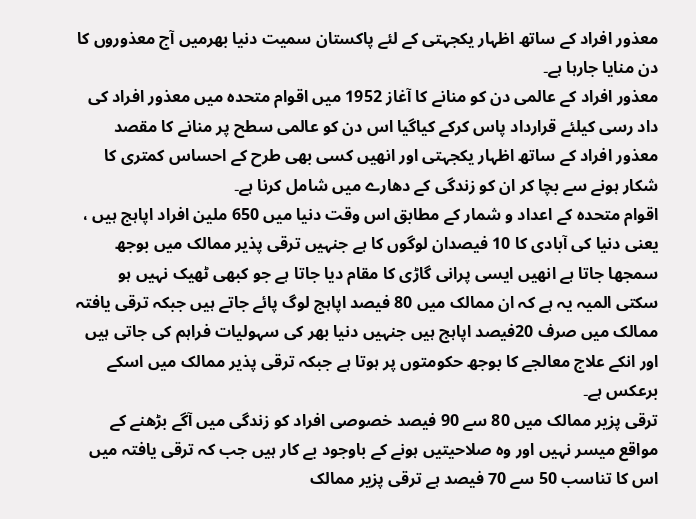معذور افراد کے ساتھ اظہار یکجہتی کے لئے پاکستان سمیت دنیا بھرمیں آج معذوروں کا دن منایا جارہا ہے۔
معذور افراد کے عالمی دن کو منانے کا آغاز 1952 میں اقوام متحدہ میں معذور افراد کی داد رسی کیلئے قرارداد پاس کرکے کیاگیا اس دن کو عالمی سطح پر منانے کا مقصد معذور افراد کے ساتھ اظہار یکجہتی اور انھیں کسی بھی طرح کے احساس کمتری کا شکار ہونے سے بچا کر ان کو زندگی کے دھارے میں شامل کرنا ہے۔
اقوام متحدہ کے اعداد و شمار کے مطابق اس وقت دنیا میں 650 ملین افراد اپاہج ہیں ، یعنی دنیا کی آبادی کا 10 فیصدان لوگوں کا ہے جنہیں ترقی پذیر ممالک میں بوجھ سمجھا جاتا ہے انھیں ایسی پرانی گاڑی کا مقام دیا جاتا ہے جو کبھی ٹھیک نہیں ہو سکتی المیہ یہ ہے کہ ان ممالک میں 80 فیصد اپاہج لوگ پائے جاتے ہیں جبکہ ترقی یافتہ ممالک میں صرف 20فیصد اپاہج ہیں جنہیں دنیا بھر کی سہولیات فراہم کی جاتی ہیں اور انکے علاج معالجے کا بوجھ حکومتوں پر ہوتا ہے جبکہ ترقی پذیر ممالک میں اسکے برعکس ہے۔
ترقی پزیر ممالک میں 80 سے 90 فیصد خصوصی افراد کو زندگی میں آگے بڑھنے کے مواقع میسر نہیں اور وہ صلاحیتیں ہونے کے باوجود بے کار ہیں جب کہ ترقی یافتہ میں اس کا تناسب 50 سے 70 فیصد ہے ترقی پزیر ممالک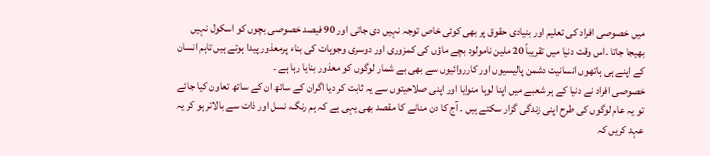میں خصوصی افراد کی تعلیم اور بنیادی حقوق پر بھی کوئی خاص توجہ نہیں دی جاتی اور 90 فیصد خصوصی بچوں کو اسکول نہیں بھیجا جاتا ۔اس وقت دنیا میں تقریباً 20 ملین نامولود بچے ماؤں کی کمزوری اور دوسری وجوہات کی بناء پرمعذور پیدا ہوتے ہیں تاہم انسان کے اپنے ہی ہاتھوں انسانیت دشمن پالیسیوں اور کارروائیوں سے بھی بے شمار لوگوں کو معذور بنایا رہا ہے ۔
خصوصی افراد نے دنیا کے ہر شعبے میں اپنا لوہا منوایا اور اپنی صلاحیتوں سے یہ ثابت کر دیا اگران کے ساتھ ان کے ساتھ تعاون کیا جائے تو یہ عام لوگوں کی طرح اپنی زندگی گزار سکتے ہیں ۔ آج کا دن منانے کا مقصد بھی یہی ہے کہ ہم رنگ، نسل اور ذات سے بالاتر ہو کر یہ عہد کریں کہ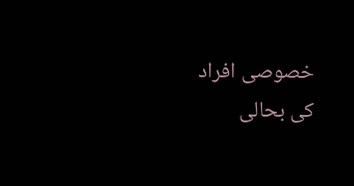خصوصی افراد کی بحالی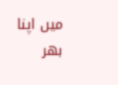میں اپنا بھر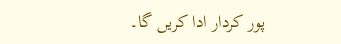پور کردار ادا کریں گا۔